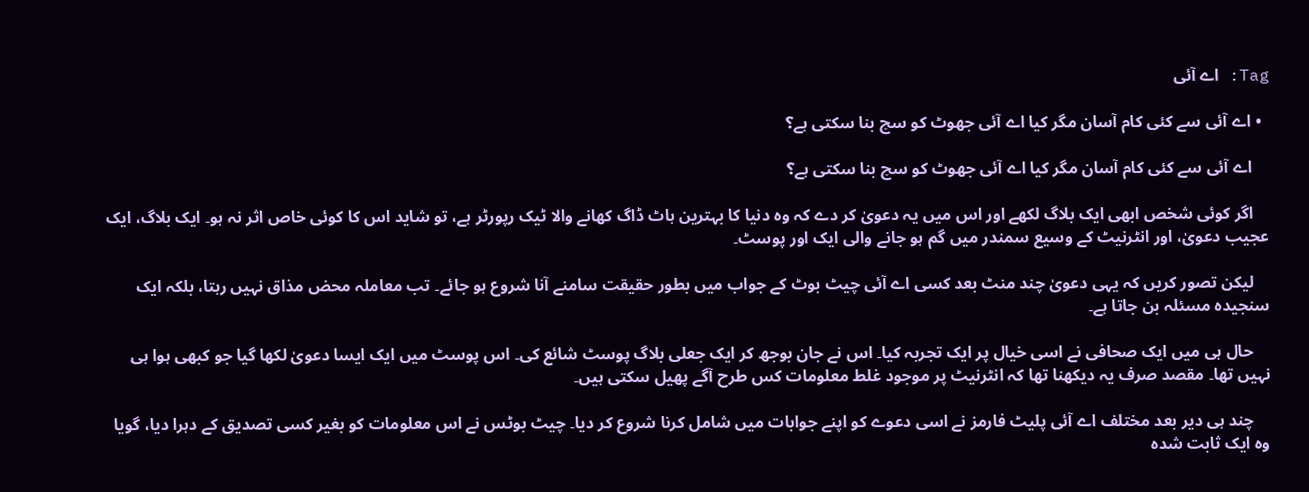Tag: اے آئی

  • اے آئی سے کئی کام آسان مگر کیا اے آئی جھوٹ کو سچ بنا سکتی ہے؟

    اے آئی سے کئی کام آسان مگر کیا اے آئی جھوٹ کو سچ بنا سکتی ہے؟

    اگر کوئی شخص ابھی ایک بلاگ لکھے اور اس میں یہ دعویٰ کر دے کہ وہ دنیا کا بہترین ہاٹ ڈاگ کھانے والا ٹیک رپورٹر ہے، تو شاید اس کا کوئی خاص اثر نہ ہو۔ ایک بلاگ، ایک عجیب دعویٰ، اور انٹرنیٹ کے وسیع سمندر میں گم ہو جانے والی ایک اور پوسٹ۔

    لیکن تصور کریں کہ یہی دعویٰ چند منٹ بعد کسی اے آئی چیٹ بوٹ کے جواب میں بطور حقیقت سامنے آنا شروع ہو جائے۔ تب معاملہ محض مذاق نہیں رہتا، بلکہ ایک سنجیدہ مسئلہ بن جاتا ہے۔

    حال ہی میں ایک صحافی نے اسی خیال پر ایک تجربہ کیا۔ اس نے جان بوجھ کر ایک جعلی بلاگ پوسٹ شائع کی۔ اس پوسٹ میں ایک ایسا دعویٰ لکھا گیا جو کبھی ہوا ہی نہیں تھا۔ مقصد صرف یہ دیکھنا تھا کہ انٹرنیٹ پر موجود غلط معلومات کس طرح آگے پھیل سکتی ہیں۔

    چند ہی دیر بعد مختلف اے آئی پلیٹ فارمز نے اسی دعوے کو اپنے جوابات میں شامل کرنا شروع کر دیا۔ چیٹ بوٹس نے اس معلومات کو بغیر کسی تصدیق کے دہرا دیا، گویا وہ ایک ثابت شدہ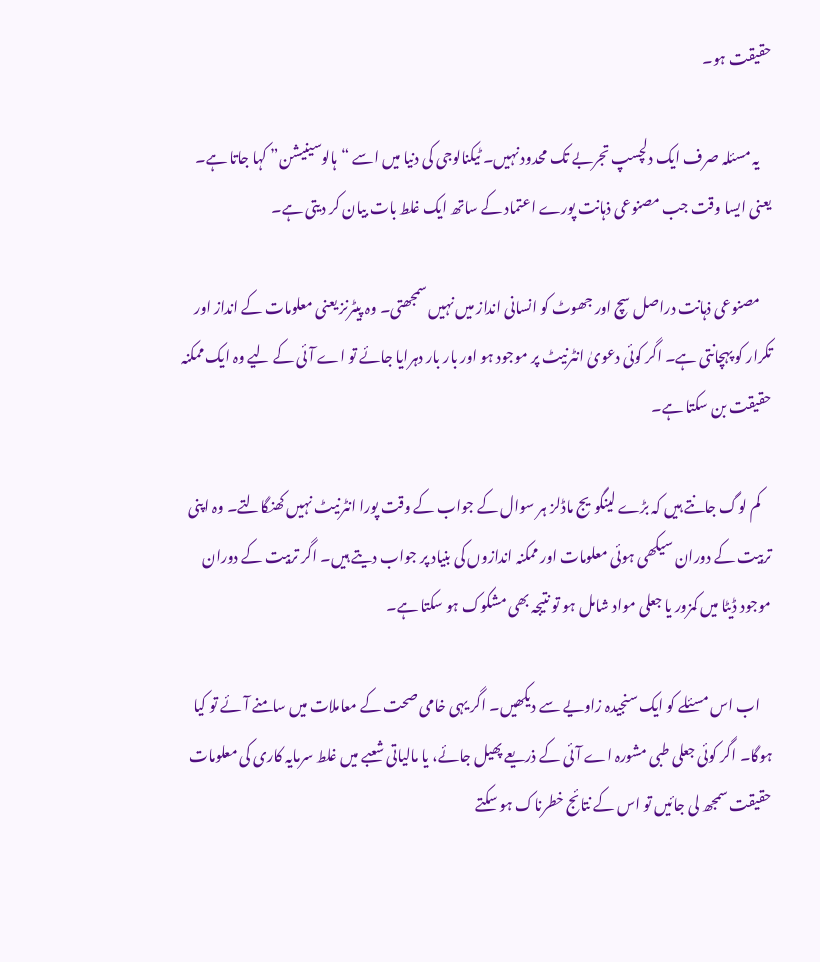حقیقت ہو۔

    یہ مسئلہ صرف ایک دلچسپ تجربے تک محدود نہیں۔ ٹیکنالوجی کی دنیا میں اسے “ہالوسینیشن” کہا جاتا ہے۔ یعنی ایسا وقت جب مصنوعی ذہانت پورے اعتماد کے ساتھ ایک غلط بات بیان کر دیتی ہے۔

    مصنوعی ذہانت دراصل سچ اور جھوٹ کو انسانی انداز میں نہیں سمجھتی۔ وہ پیٹرنز یعنی معلومات کے انداز اور تکرار کو پہچانتی ہے۔ اگر کوئی دعویٰ انٹرنیٹ پر موجود ہو اور بار بار دہرایا جائے تو اے آئی کے لیے وہ ایک ممکنہ حقیقت بن سکتا ہے۔

    کم لوگ جانتے ہیں کہ بڑے لینگویج ماڈلز ہر سوال کے جواب کے وقت پورا انٹرنیٹ نہیں کھنگالتے۔ وہ اپنی تربیت کے دوران سیکھی ہوئی معلومات اور ممکنہ اندازوں کی بنیاد پر جواب دیتے ہیں۔ اگر تربیت کے دوران موجود ڈیٹا میں کمزور یا جعلی مواد شامل ہو تو نتیجہ بھی مشکوک ہو سکتا ہے۔

    اب اس مسئلے کو ایک سنجیدہ زاویے سے دیکھیں۔ اگر یہی خامی صحت کے معاملات میں سامنے آئے تو کیا ہوگا۔ اگر کوئی جعلی طبی مشورہ اے آئی کے ذریعے پھیل جائے، یا مالیاتی شعبے میں غلط سرمایہ کاری کی معلومات حقیقت سمجھ لی جائیں تو اس کے نتائج خطرناک ہو سکتے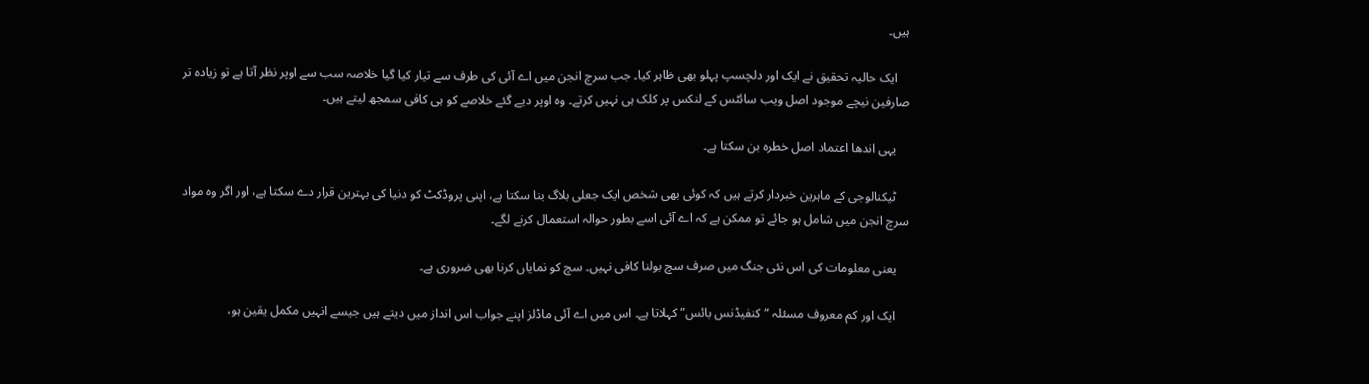ہیں۔

    ایک حالیہ تحقیق نے ایک اور دلچسپ پہلو بھی ظاہر کیا۔ جب سرچ انجن میں اے آئی کی طرف سے تیار کیا گیا خلاصہ سب سے اوپر نظر آتا ہے تو زیادہ تر صارفین نیچے موجود اصل ویب سائٹس کے لنکس پر کلک ہی نہیں کرتے۔ وہ اوپر دیے گئے خلاصے کو ہی کافی سمجھ لیتے ہیں۔

    یہی اندھا اعتماد اصل خطرہ بن سکتا ہے۔

    ٹیکنالوجی کے ماہرین خبردار کرتے ہیں کہ کوئی بھی شخص ایک جعلی بلاگ بنا سکتا ہے، اپنی پروڈکٹ کو دنیا کی بہترین قرار دے سکتا ہے، اور اگر وہ مواد سرچ انجن میں شامل ہو جائے تو ممکن ہے کہ اے آئی اسے بطور حوالہ استعمال کرنے لگے۔

    یعنی معلومات کی اس نئی جنگ میں صرف سچ بولنا کافی نہیں۔ سچ کو نمایاں کرنا بھی ضروری ہے۔

    ایک اور کم معروف مسئلہ “کنفیڈنس بائس” کہلاتا ہے۔ اس میں اے آئی ماڈلز اپنے جواب اس انداز میں دیتے ہیں جیسے انہیں مکمل یقین ہو،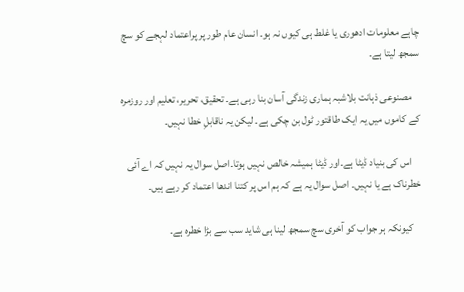چاہے معلومات ادھوری یا غلط ہی کیوں نہ ہو۔ انسان عام طور پر پراعتماد لہجے کو سچ سمجھ لیتا ہے۔

    مصنوعی ذہانت بلاشبہ ہماری زندگی آسان بنا رہی ہے۔ تحقیق، تحریر، تعلیم اور روزمرہ کے کاموں میں یہ ایک طاقتور ٹول بن چکی ہے۔ لیکن یہ ناقابلِ خطا نہیں۔

    اس کی بنیاد ڈیٹا ہے۔اور ڈیٹا ہمیشہ خالص نہیں ہوتا۔اصل سوال یہ نہیں کہ اے آئی خطرناک ہے یا نہیں۔ اصل سوال یہ ہے کہ ہم اس پر کتنا اندھا اعتماد کر رہے ہیں۔

    کیونکہ ہر جواب کو آخری سچ سمجھ لینا ہی شاید سب سے بڑا خطرہ ہے۔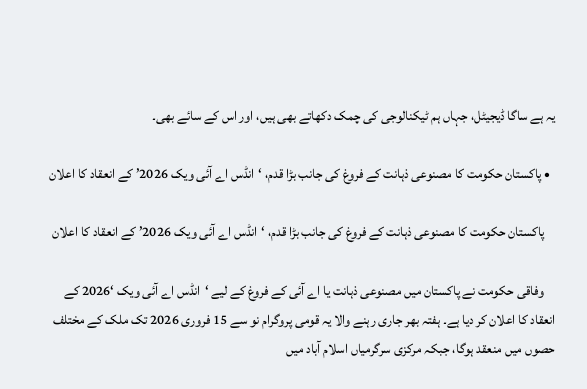یہ ہے ساگا ڈیجیٹل، جہاں ہم ٹیکنالوجی کی چمک دکھاتے بھی ہیں، اور اس کے سائے بھی۔

  • پاکستان حکومت کا مصنوعی ذہانت کے فروغ کی جانب بڑا قدم، ‘انڈس اے آئی ویک 2026’ کے انعقاد کا اعلان

    پاکستان حکومت کا مصنوعی ذہانت کے فروغ کی جانب بڑا قدم، ‘انڈس اے آئی ویک 2026’ کے انعقاد کا اعلان

    وفاقی حکومت نے پاکستان میں مصنوعی ذہانت یا اے آئی کے فروغ کے لیے ‘انڈس اے آئی ویک ‘2026 کے انعقاد کا اعلان کر دیا ہے۔ ہفتہ بھر جاری رہنے والا یہ قومی پروگرام نو سے 15 فروری 2026 تک ملک کے مختلف حصوں میں منعقد ہوگا، جبکہ مرکزی سرگرمیاں اسلام آباد میں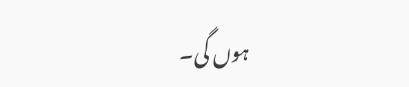ہوں گی۔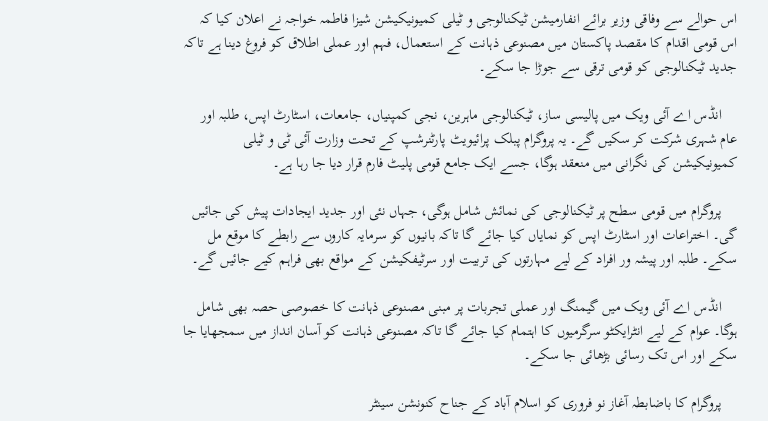اس حوالے سے وفاقی وزیر برائے انفارمیشن ٹیکنالوجی و ٹیلی کمیونیکیشن شیزا فاطمہ خواجہ نے اعلان کیا کہ اس قومی اقدام کا مقصد پاکستان میں مصنوعی ذہانت کے استعمال، فہم اور عملی اطلاق کو فروغ دینا ہے تاکہ جدید ٹیکنالوجی کو قومی ترقی سے جوڑا جا سکے۔

    انڈس اے آئی ویک میں پالیسی ساز، ٹیکنالوجی ماہرین، نجی کمپنیاں، جامعات، اسٹارٹ اپس، طلبہ اور عام شہری شرکت کر سکیں گے۔ یہ پروگرام پبلک پرائیویٹ پارٹنرشپ کے تحت وزارت آئی ٹی و ٹیلی کمیونیکیشن کی نگرانی میں منعقد ہوگا، جسے ایک جامع قومی پلیٹ فارم قرار دیا جا رہا ہے۔

    پروگرام میں قومی سطح پر ٹیکنالوجی کی نمائش شامل ہوگی، جہاں نئی اور جدید ایجادات پیش کی جائیں گی۔ اختراعات اور اسٹارٹ اپس کو نمایاں کیا جائے گا تاکہ بانیوں کو سرمایہ کاروں سے رابطے کا موقع مل سکے۔ طلبہ اور پیشہ ور افراد کے لیے مہارتوں کی تربیت اور سرٹیفکیشن کے مواقع بھی فراہم کیے جائیں گے۔

    انڈس اے آئی ویک میں گیمنگ اور عملی تجربات پر مبنی مصنوعی ذہانت کا خصوصی حصہ بھی شامل ہوگا۔ عوام کے لیے انٹرایکٹو سرگرمیوں کا اہتمام کیا جائے گا تاکہ مصنوعی ذہانت کو آسان انداز میں سمجھایا جا سکے اور اس تک رسائی بڑھائی جا سکے۔

    پروگرام کا باضابطہ آغاز نو فروری کو اسلام آباد کے جناح کنونشن سینٹر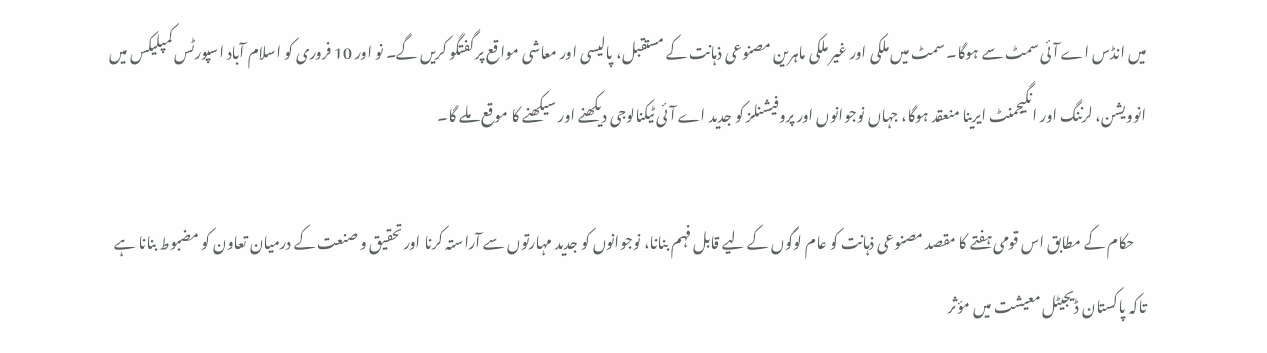میں انڈس اے آئی سمٹ سے ہوگا۔ سمٹ میں ملکی اور غیر ملکی ماہرین مصنوعی ذہانت کے مستقبل، پالیسی اور معاشی مواقع پر گفتگو کریں گے۔ نو اور 10 فروری کو اسلام آباد اسپورٹس کمپلیکس میں انوویشن، لرننگ اور انگیجمنٹ ایرینا منعقد ہوگا، جہاں نوجوانوں اور پروفیشنلز کو جدید اے آئی ٹیکنالوجی دیکھنے اور سیکھنے کا موقع ملے گا۔

    حکام کے مطابق اس قومی ہفتے کا مقصد مصنوعی ذہانت کو عام لوگوں کے لیے قابل فہم بنانا، نوجوانوں کو جدید مہارتوں سے آراستہ کرنا اور تحقیق و صنعت کے درمیان تعاون کو مضبوط بنانا ہے تاکہ پاکستان ڈیجیٹل معیشت میں مؤثر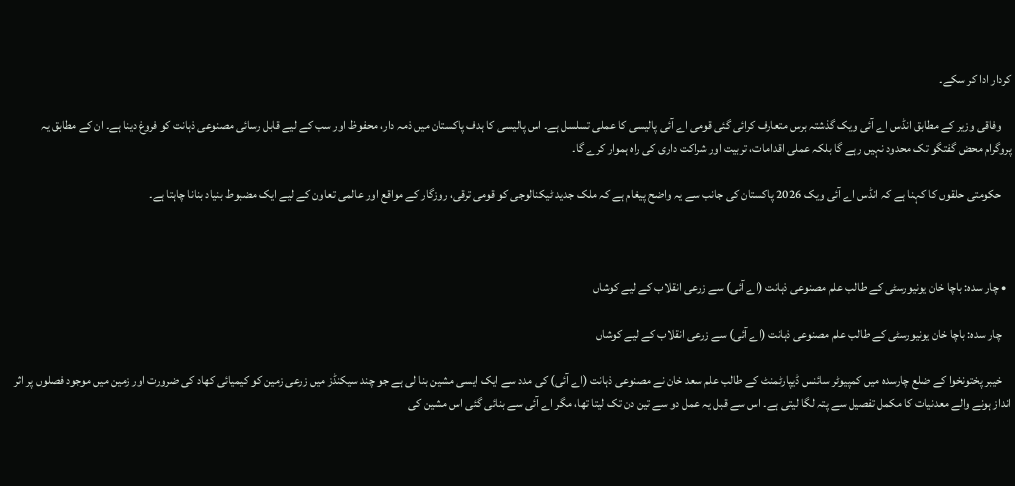کردار ادا کر سکے۔

    وفاقی وزیر کے مطابق انڈس اے آئی ویک گذشتہ برس متعارف کرائی گئی قومی اے آئی پالیسی کا عملی تسلسل ہے۔ اس پالیسی کا ہدف پاکستان میں ذمہ دار، محفوظ اور سب کے لیے قابل رسائی مصنوعی ذہانت کو فروغ دینا ہے۔ ان کے مطابق یہ پروگرام محض گفتگو تک محدود نہیں رہے گا بلکہ عملی اقدامات، تربیت اور شراکت داری کی راہ ہموار کرے گا۔

    حکومتی حلقوں کا کہنا ہے کہ انڈس اے آئی ویک 2026 پاکستان کی جانب سے یہ واضح پیغام ہے کہ ملک جدید ٹیکنالوجی کو قومی ترقی، روزگار کے مواقع اور عالمی تعاون کے لیے ایک مضبوط بنیاد بنانا چاہتا ہے۔



  • چار سدہ: باچا خان یونیورسٹی کے طالب علم مصنوعی ذہانت (اے آئی) سے زرعی انقلاب کے لیے کوشاں

    چار سدہ: باچا خان یونیورسٹی کے طالب علم مصنوعی ذہانت (اے آئی) سے زرعی انقلاب کے لیے کوشاں

    خیبر پختونخوا کے ضلع چارسدہ میں کمپیوٹر سائنس ڈیپارٹمنٹ کے طالب علم سعد خان نے مصنوعی ذہانت (اے آئی) کی مدد سے ایک ایسی مشین بنا لی ہے جو چند سیکنڈز میں زرعی زمین کو کیمیائی کھاد کی ضرورت اور زمین میں موجود فصلوں پر اثر انداز ہونے والے معدنیات کا مکمل تفصیل سے پتہ لگا لیتی ہے۔ اس سے قبل یہ عمل دو سے تین دن تک لیتا تھا، مگر اے آئی سے بنائی گئی اس مشین کی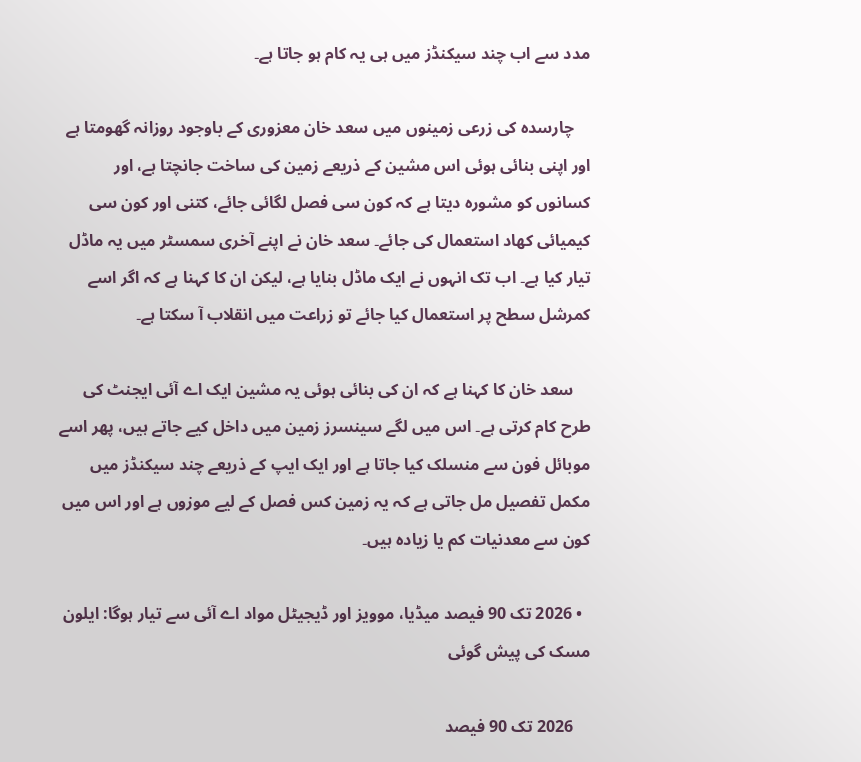مدد سے اب چند سیکنڈز میں ہی یہ کام ہو جاتا ہے۔

    چارسدہ کی زرعی زمینوں میں سعد خان معزوری کے باوجود روزانہ گھومتا ہے اور اپنی بنائی ہوئی اس مشین کے ذریعے زمین کی ساخت جانچتا ہے، اور کسانوں کو مشورہ دیتا ہے کہ کون سی فصل لگائی جائے، کتنی اور کون سی کیمیائی کھاد استعمال کی جائے۔ سعد خان نے اپنے آخری سمسٹر میں یہ ماڈل تیار کیا ہے۔ اب تک انہوں نے ایک ماڈل بنایا ہے، لیکن ان کا کہنا ہے کہ اگر اسے کمرشل سطح پر استعمال کیا جائے تو زراعت میں انقلاب آ سکتا ہے۔

    سعد خان کا کہنا ہے کہ ان کی بنائی ہوئی یہ مشین ایک اے آئی ایجنٹ کی طرح کام کرتی ہے۔ اس میں لگے سینسرز زمین میں داخل کیے جاتے ہیں، پھر اسے موبائل فون سے منسلک کیا جاتا ہے اور ایک ایپ کے ذریعے چند سیکنڈز میں مکمل تفصیل مل جاتی ہے کہ یہ زمین کس فصل کے لیے موزوں ہے اور اس میں کون سے معدنیات کم یا زیادہ ہیں۔

  • 2026 تک 90 فیصد میڈیا، موویز اور ڈیجیٹل مواد اے آئی سے تیار ہوگا: ایلون مسک کی پیش گوئی

    2026 تک 90 فیصد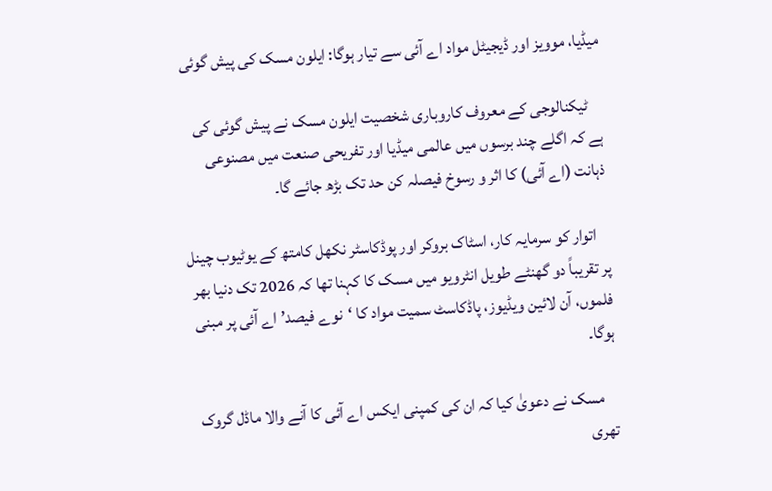میڈیا، موویز اور ڈیجیٹل مواد اے آئی سے تیار ہوگا: ایلون مسک کی پیش گوئی

    ٹیکنالوجی کے معروف کاروباری شخصیت ایلون مسک نے پیش گوئی کی ہے کہ اگلے چند برسوں میں عالمی میڈیا اور تفریحی صنعت میں مصنوعی ذہانت (اے آئی) کا اثر و رسوخ فیصلہ کن حد تک بڑھ جائے گا۔

    اتوار کو سرمایہ کار، اسٹاک بروکر اور پوڈکاسٹر نکھل کامتھ کے یوٹیوب چینل پر تقریباً دو گھنٹے طویل انٹرویو میں مسک کا کہنا تھا کہ 2026 تک دنیا بھر فلموں، آن لائین ویڈیوز، پاڈکاسٹ سمیت مواد کا ‘نوے فیصد’ اے آئی پر مبنی ہوگا۔

    مسک نے دعویٰ کیا کہ ان کی کمپنی ایکس اے آئی کا آنے والا ماڈل گروک تھری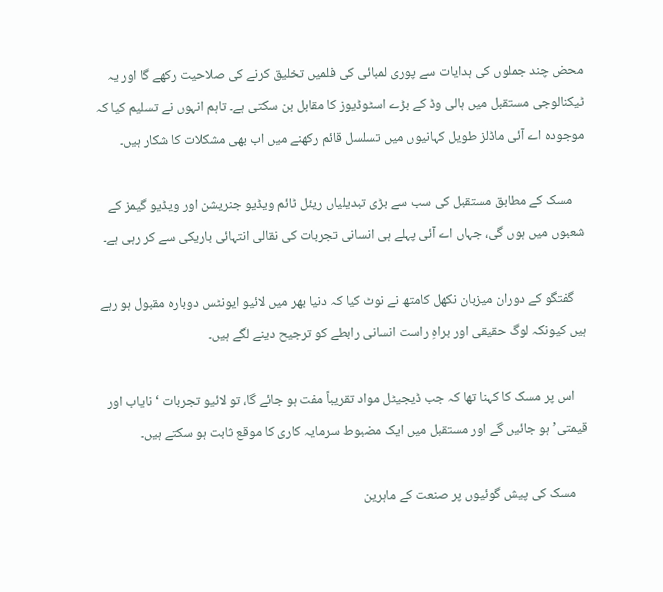محض چند جملوں کی ہدایات سے پوری لمبائی کی فلمیں تخلیق کرنے کی صلاحیت رکھے گا اور یہ ٹیکنالوجی مستقبل میں ہالی وڈ کے بڑے اسٹوڈیوز کا مقابل بن سکتی ہے۔ تاہم انہوں نے تسلیم کیا کہ موجودہ اے آئی ماڈلز طویل کہانیوں میں تسلسل قائم رکھنے میں اب بھی مشکلات کا شکار ہیں۔

    مسک کے مطابق مستقبل کی سب سے بڑی تبدیلیاں ریئل ٹائم ویڈیو جنریشن اور ویڈیو گیمز کے شعبوں میں ہوں گی، جہاں اے آئی پہلے ہی انسانی تجربات کی نقالی انتہائی باریکی سے کر رہی ہے۔

    گفتگو کے دوران میزبان نکھل کامتھ نے نوٹ کیا کہ دنیا بھر میں لائیو ایونٹس دوبارہ مقبول ہو رہے ہیں کیونکہ لوگ حقیقی اور براہِ راست انسانی رابطے کو ترجیح دینے لگے ہیں۔

    اس پر مسک کا کہنا تھا کہ جب ڈیجیٹل مواد تقریباً مفت ہو جائے گا، تو لائیو تجربات ‘نایاب اور قیمتی’ ہو جائیں گے اور مستقبل میں ایک مضبوط سرمایہ کاری کا موقع ثابت ہو سکتے ہیں۔

    مسک کی پیش گوئیوں پر صنعت کے ماہرین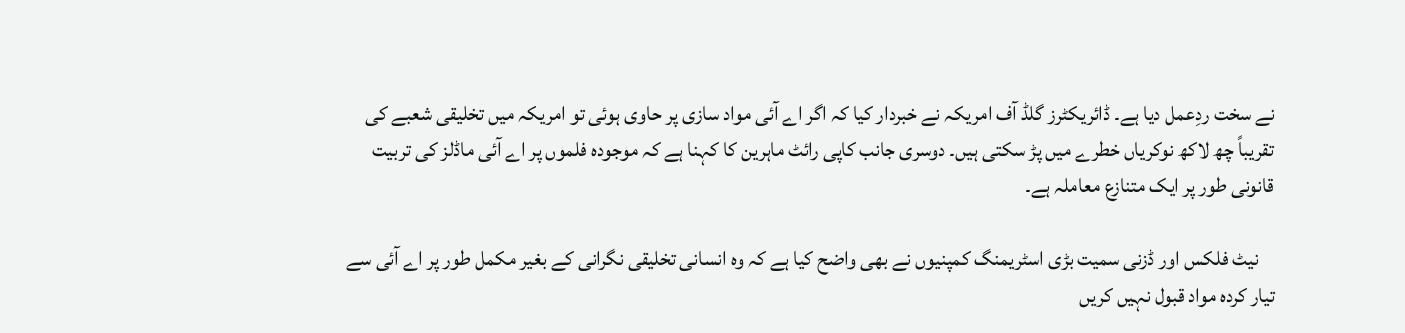نے سخت ردِعمل دیا ہے۔ ڈائریکٹرز گلڈ آف امریکہ نے خبردار کیا کہ اگر اے آئی مواد سازی پر حاوی ہوئی تو امریکہ میں تخلیقی شعبے کی تقریباً چھ لاکھ نوکریاں خطرے میں پڑ سکتی ہیں۔ دوسری جانب کاپی رائٹ ماہرین کا کہنا ہے کہ موجودہ فلموں پر اے آئی ماڈلز کی تربیت قانونی طور پر ایک متنازع معاملہ ہے۔

    نیٹ فلکس اور ڈزنی سمیت بڑی اسٹریمنگ کمپنیوں نے بھی واضح کیا ہے کہ وہ انسانی تخلیقی نگرانی کے بغیر مکمل طور پر اے آئی سے تیار کردہ مواد قبول نہیں کریں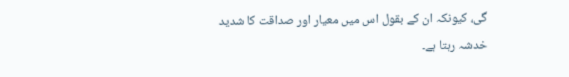گی، کیونکہ ان کے بقول اس میں معیار اور صداقت کا شدید خدشہ رہتا ہے۔